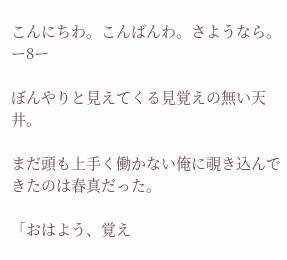こんにちわ。こんばんわ。さようなら。
ー8ー

ぼんやりと見えてくる見覚えの無い天井。

まだ頭も上手く働かない俺に覗き込んできたのは春真だった。

「おはよう、覚え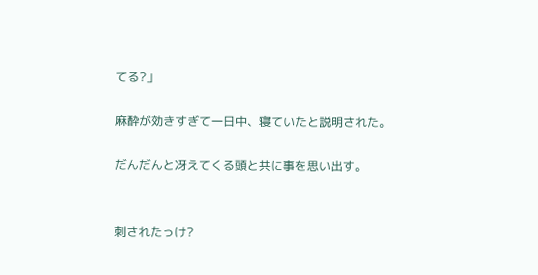てる?」

麻酔が効きすぎて一日中、寝ていたと説明された。

だんだんと冴えてくる頭と共に事を思い出す。


刺されたっけ?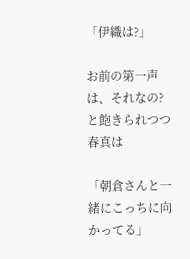「伊織は?」

お前の第一声は、それなの?と飽きられつつ春真は

「朝倉さんと一緒にこっちに向かってる」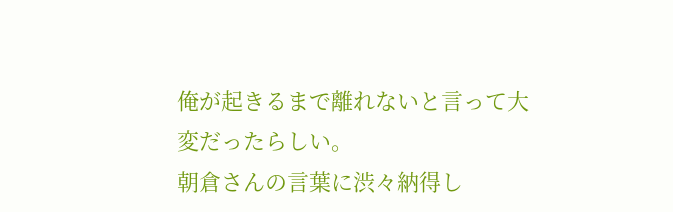俺が起きるまで離れないと言って大変だったらしい。
朝倉さんの言葉に渋々納得し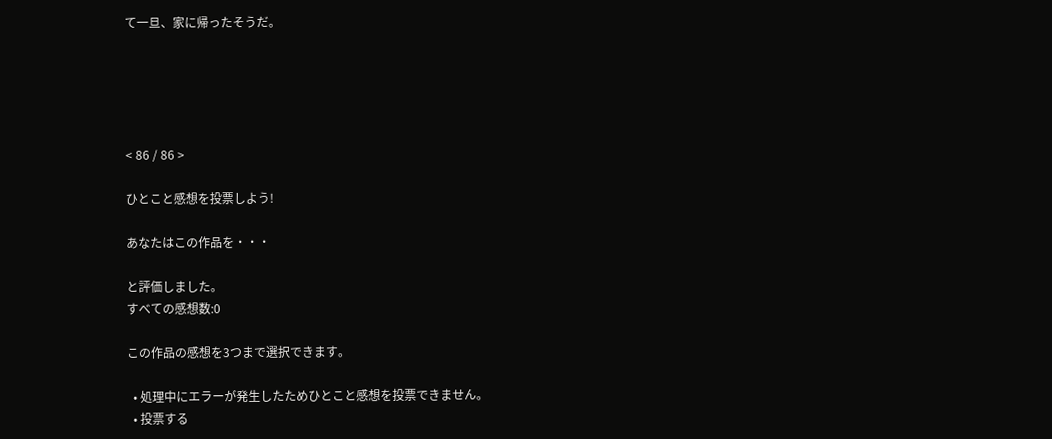て一旦、家に帰ったそうだ。





< 86 / 86 >

ひとこと感想を投票しよう!

あなたはこの作品を・・・

と評価しました。
すべての感想数:0

この作品の感想を3つまで選択できます。

  • 処理中にエラーが発生したためひとこと感想を投票できません。
  • 投票する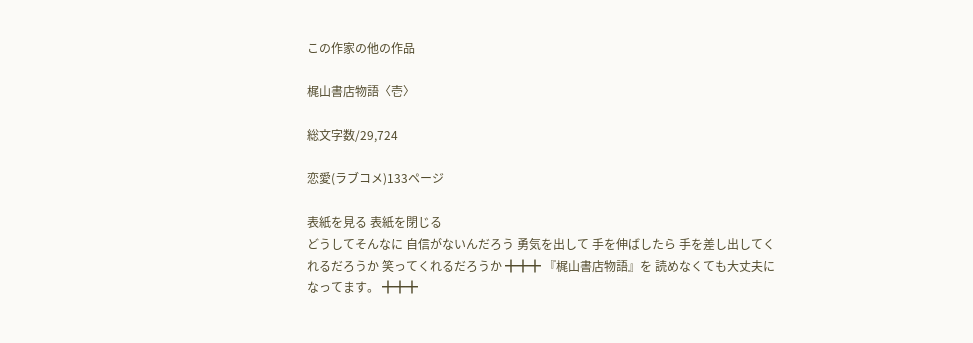この作家の他の作品

梶山書店物語〈壱〉

総文字数/29,724

恋愛(ラブコメ)133ページ

表紙を見る 表紙を閉じる
どうしてそんなに 自信がないんだろう 勇気を出して 手を伸ばしたら 手を差し出してくれるだろうか 笑ってくれるだろうか ╋╋╋ 『梶山書店物語』を 読めなくても大丈夫に なってます。 ╋╋╋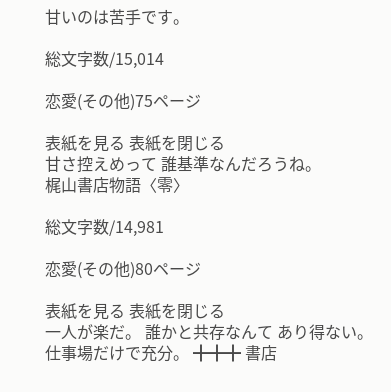甘いのは苦手です。

総文字数/15,014

恋愛(その他)75ページ

表紙を見る 表紙を閉じる
甘さ控えめって 誰基準なんだろうね。
梶山書店物語〈零〉

総文字数/14,981

恋愛(その他)80ページ

表紙を見る 表紙を閉じる
一人が楽だ。 誰かと共存なんて あり得ない。 仕事場だけで充分。 ╋╋╋ 書店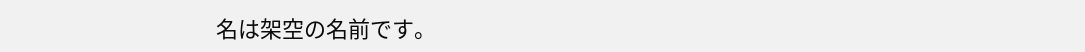名は架空の名前です。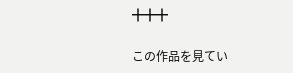╋╋╋

この作品を見てい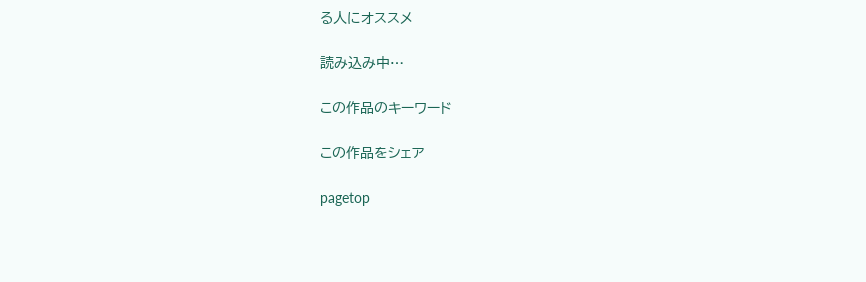る人にオススメ

読み込み中…

この作品のキーワード

この作品をシェア

pagetop